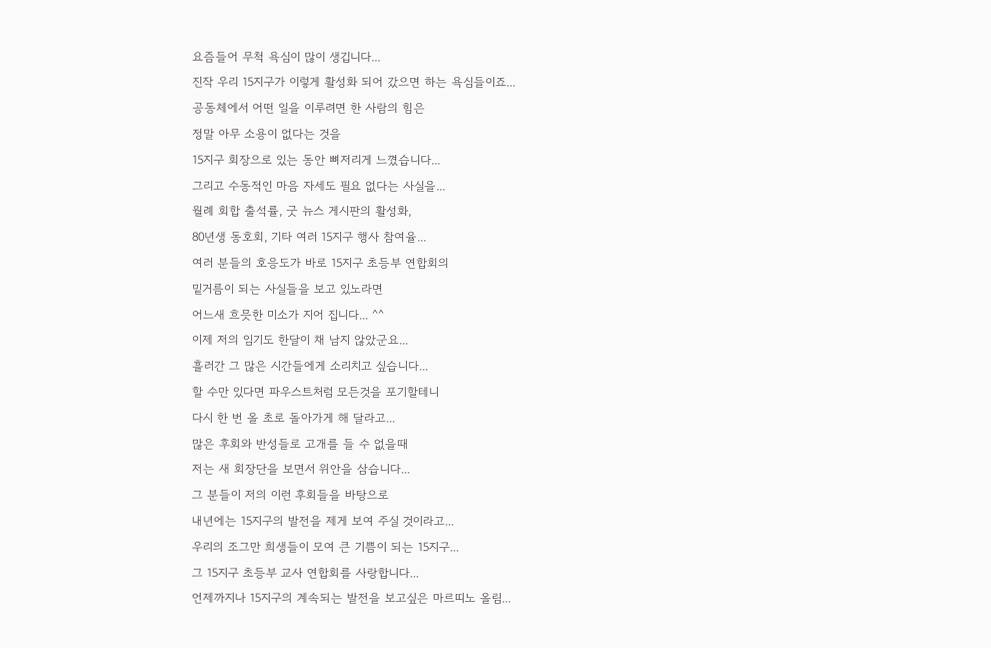요즘들어 무척 욕심이 많이 생깁니다...
진작 우리 15지구가 이렇게 활성화 되어 갔으면 하는 욕심들이죠...
공동체에서 어떤 일을 이루려면 한 사람의 힘은
정말 아무 소용이 없다는 것을
15지구 회장으로 있는 동안 뼈저리게 느꼈습니다...
그리고 수동적인 마음 자세도 필요 없다는 사실을...
월례 회합 출석률, 굿 뉴스 게시판의 활성화,
80년생 동호회, 기타 여러 15지구 행사 참여율...
여러 분들의 호응도가 바로 15지구 초등부 연합회의
밑거름이 되는 사실들을 보고 있노라면
어느새 흐믓한 미소가 지어 집니다... ^^
이제 저의 임기도 한달이 채 남지 않았군요...
흘러간 그 많은 시간들에게 소리치고 싶습니다...
할 수만 있다면 파우스트처럼 모든것을 포기할테니
다시 한 번 올 초로 돌아가게 해 달라고...
많은 후회와 반성들로 고개를 들 수 없을때
저는 새 회장단을 보면서 위안을 삼습니다...
그 분들이 저의 이런 후회들을 바탕으로
내년에는 15지구의 발전을 제게 보여 주실 것이라고...
우리의 조그만 희생들이 모여 큰 기쁨이 되는 15지구...
그 15지구 초등부 교사 연합회를 사랑합니다...
언제까지나 15지구의 계속되는 발전을 보고싶은 마르띠노 올림...